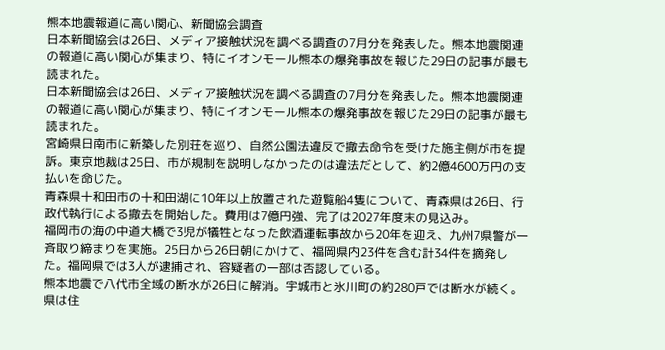熊本地震報道に高い関心、新聞協会調査
日本新聞協会は26日、メディア接触状況を調べる調査の7月分を発表した。熊本地震関連の報道に高い関心が集まり、特にイオンモール熊本の爆発事故を報じた29日の記事が最も読まれた。
日本新聞協会は26日、メディア接触状況を調べる調査の7月分を発表した。熊本地震関連の報道に高い関心が集まり、特にイオンモール熊本の爆発事故を報じた29日の記事が最も読まれた。
宮崎県日南市に新築した別荘を巡り、自然公園法違反で撤去命令を受けた施主側が市を提訴。東京地裁は25日、市が規制を説明しなかったのは違法だとして、約2億4600万円の支払いを命じた。
青森県十和田市の十和田湖に10年以上放置された遊覧船4隻について、青森県は26日、行政代執行による撤去を開始した。費用は7億円強、完了は2027年度末の見込み。
福岡市の海の中道大橋で3児が犠牲となった飲酒運転事故から20年を迎え、九州7県警が一斉取り締まりを実施。25日から26日朝にかけて、福岡県内23件を含む計34件を摘発した。福岡県では3人が逮捕され、容疑者の一部は否認している。
熊本地震で八代市全域の断水が26日に解消。宇城市と氷川町の約280戸では断水が続く。県は住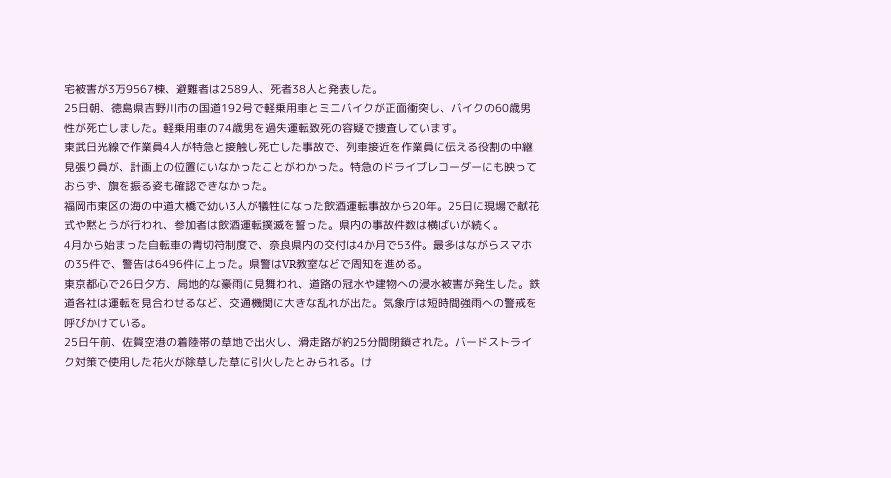宅被害が3万9567棟、避難者は2589人、死者38人と発表した。
25日朝、徳島県吉野川市の国道192号で軽乗用車とミニバイクが正面衝突し、バイクの60歳男性が死亡しました。軽乗用車の74歳男を過失運転致死の容疑で捜査しています。
東武日光線で作業員4人が特急と接触し死亡した事故で、列車接近を作業員に伝える役割の中継見張り員が、計画上の位置にいなかったことがわかった。特急のドライブレコーダーにも映っておらず、旗を振る姿も確認できなかった。
福岡市東区の海の中道大橋で幼い3人が犠牲になった飲酒運転事故から20年。25日に現場で献花式や黙とうが行われ、参加者は飲酒運転撲滅を誓った。県内の事故件数は横ばいが続く。
4月から始まった自転車の青切符制度で、奈良県内の交付は4か月で53件。最多はながらスマホの35件で、警告は6496件に上った。県警はVR教室などで周知を進める。
東京都心で26日夕方、局地的な豪雨に見舞われ、道路の冠水や建物への浸水被害が発生した。鉄道各社は運転を見合わせるなど、交通機関に大きな乱れが出た。気象庁は短時間強雨への警戒を呼びかけている。
25日午前、佐賀空港の着陸帯の草地で出火し、滑走路が約25分間閉鎖された。バードストライク対策で使用した花火が除草した草に引火したとみられる。け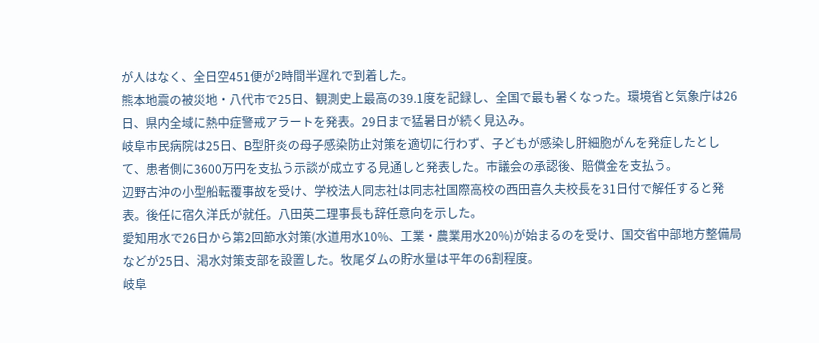が人はなく、全日空451便が2時間半遅れで到着した。
熊本地震の被災地・八代市で25日、観測史上最高の39.1度を記録し、全国で最も暑くなった。環境省と気象庁は26日、県内全域に熱中症警戒アラートを発表。29日まで猛暑日が続く見込み。
岐阜市民病院は25日、B型肝炎の母子感染防止対策を適切に行わず、子どもが感染し肝細胞がんを発症したとして、患者側に3600万円を支払う示談が成立する見通しと発表した。市議会の承認後、賠償金を支払う。
辺野古沖の小型船転覆事故を受け、学校法人同志社は同志社国際高校の西田喜久夫校長を31日付で解任すると発表。後任に宿久洋氏が就任。八田英二理事長も辞任意向を示した。
愛知用水で26日から第2回節水対策(水道用水10%、工業・農業用水20%)が始まるのを受け、国交省中部地方整備局などが25日、渇水対策支部を設置した。牧尾ダムの貯水量は平年の6割程度。
岐阜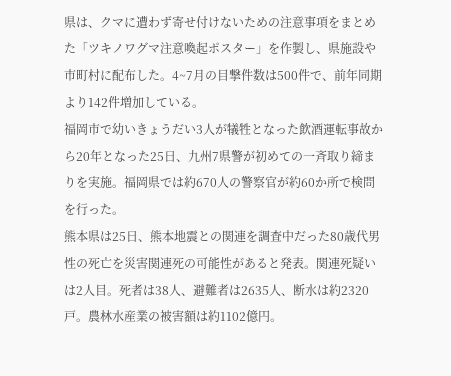県は、クマに遭わず寄せ付けないための注意事項をまとめた「ツキノワグマ注意喚起ポスター」を作製し、県施設や市町村に配布した。4~7月の目撃件数は500件で、前年同期より142件増加している。
福岡市で幼いきょうだい3人が犠牲となった飲酒運転事故から20年となった25日、九州7県警が初めての一斉取り締まりを実施。福岡県では約670人の警察官が約60か所で検問を行った。
熊本県は25日、熊本地震との関連を調査中だった80歳代男性の死亡を災害関連死の可能性があると発表。関連死疑いは2人目。死者は38人、避難者は2635人、断水は約2320戸。農林水産業の被害額は約1102億円。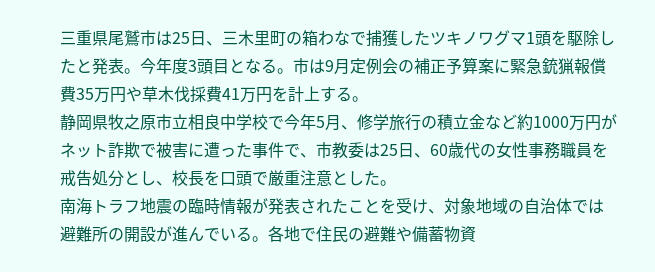三重県尾鷲市は25日、三木里町の箱わなで捕獲したツキノワグマ1頭を駆除したと発表。今年度3頭目となる。市は9月定例会の補正予算案に緊急銃猟報償費35万円や草木伐採費41万円を計上する。
静岡県牧之原市立相良中学校で今年5月、修学旅行の積立金など約1000万円がネット詐欺で被害に遭った事件で、市教委は25日、60歳代の女性事務職員を戒告処分とし、校長を口頭で厳重注意とした。
南海トラフ地震の臨時情報が発表されたことを受け、対象地域の自治体では避難所の開設が進んでいる。各地で住民の避難や備蓄物資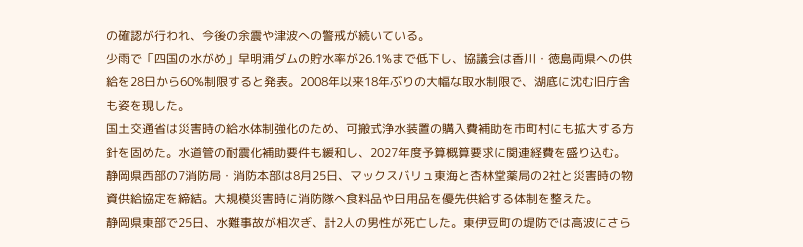の確認が行われ、今後の余震や津波への警戒が続いている。
少雨で「四国の水がめ」早明浦ダムの貯水率が26.1%まで低下し、協議会は香川・徳島両県への供給を28日から60%制限すると発表。2008年以来18年ぶりの大幅な取水制限で、湖底に沈む旧庁舎も姿を現した。
国土交通省は災害時の給水体制強化のため、可搬式浄水装置の購入費補助を市町村にも拡大する方針を固めた。水道管の耐震化補助要件も緩和し、2027年度予算概算要求に関連経費を盛り込む。
静岡県西部の7消防局・消防本部は8月25日、マックスバリュ東海と杏林堂薬局の2社と災害時の物資供給協定を締結。大規模災害時に消防隊へ食料品や日用品を優先供給する体制を整えた。
静岡県東部で25日、水難事故が相次ぎ、計2人の男性が死亡した。東伊豆町の堤防では高波にさら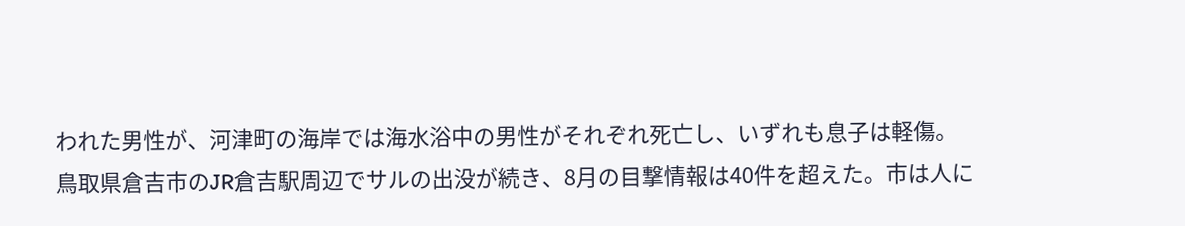われた男性が、河津町の海岸では海水浴中の男性がそれぞれ死亡し、いずれも息子は軽傷。
鳥取県倉吉市のJR倉吉駅周辺でサルの出没が続き、8月の目撃情報は40件を超えた。市は人に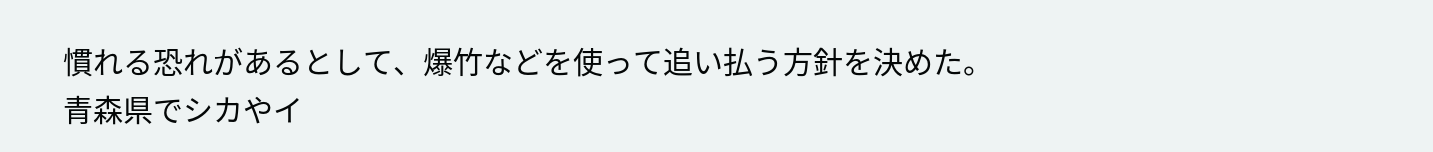慣れる恐れがあるとして、爆竹などを使って追い払う方針を決めた。
青森県でシカやイ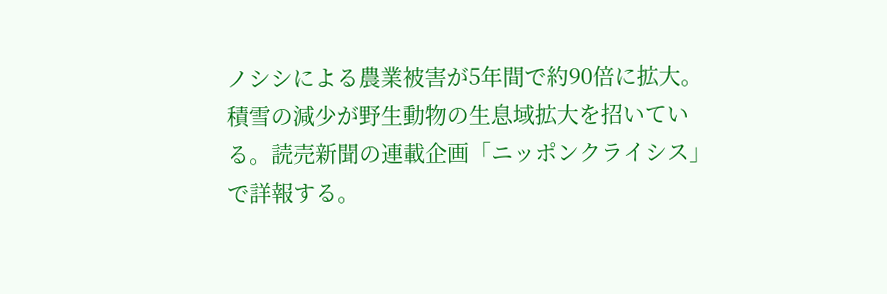ノシシによる農業被害が5年間で約90倍に拡大。積雪の減少が野生動物の生息域拡大を招いている。読売新聞の連載企画「ニッポンクライシス」で詳報する。